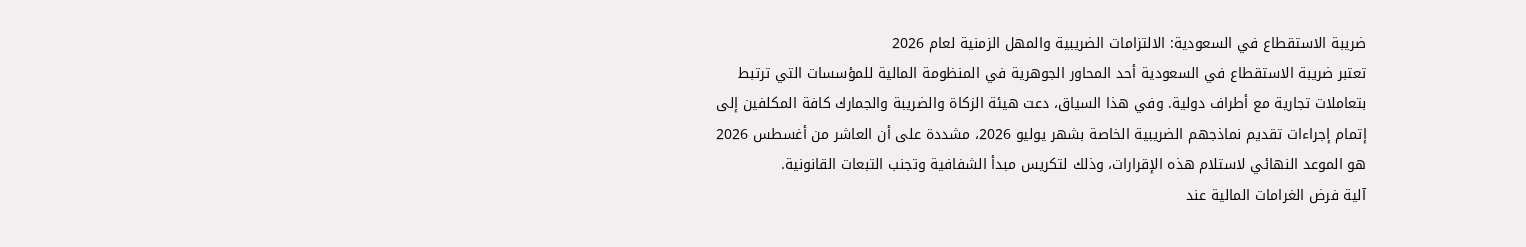ضريبة الاستقطاع في السعودية: الالتزامات الضريبية والمهل الزمنية لعام 2026
تعتبر ضريبة الاستقطاع في السعودية أحد المحاور الجوهرية في المنظومة المالية للمؤسسات التي ترتبط بتعاملات تجارية مع أطراف دولية. وفي هذا السياق، دعت هيئة الزكاة والضريبة والجمارك كافة المكلفين إلى إتمام إجراءات تقديم نماذجهم الضريبية الخاصة بشهر يوليو 2026، مشددة على أن العاشر من أغسطس 2026 هو الموعد النهائي لاستلام هذه الإقرارات، وذلك لتكريس مبدأ الشفافية وتجنب التبعات القانونية.
آلية فرض الغرامات المالية عند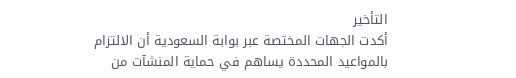التأخير
أكدت الجهات المختصة عبر بوابة السعودية أن الالتزام بالمواعيد المحددة يساهم في حماية المنشآت من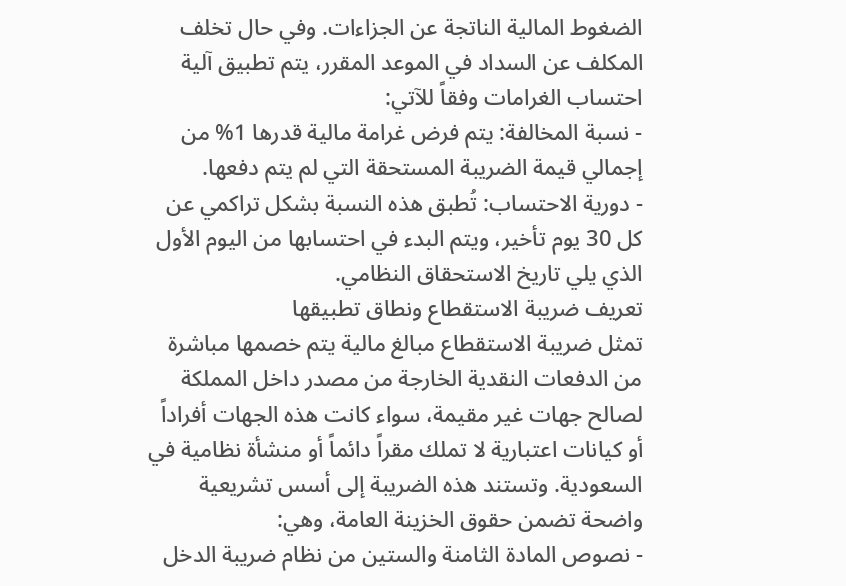الضغوط المالية الناتجة عن الجزاءات. وفي حال تخلف المكلف عن السداد في الموعد المقرر، يتم تطبيق آلية احتساب الغرامات وفقاً للآتي:
- نسبة المخالفة: يتم فرض غرامة مالية قدرها 1% من إجمالي قيمة الضريبة المستحقة التي لم يتم دفعها.
- دورية الاحتساب: تُطبق هذه النسبة بشكل تراكمي عن كل 30 يوم تأخير، ويتم البدء في احتسابها من اليوم الأول الذي يلي تاريخ الاستحقاق النظامي.
تعريف ضريبة الاستقطاع ونطاق تطبيقها
تمثل ضريبة الاستقطاع مبالغ مالية يتم خصمها مباشرة من الدفعات النقدية الخارجة من مصدر داخل المملكة لصالح جهات غير مقيمة، سواء كانت هذه الجهات أفراداً أو كيانات اعتبارية لا تملك مقراً دائماً أو منشأة نظامية في السعودية. وتستند هذه الضريبة إلى أسس تشريعية واضحة تضمن حقوق الخزينة العامة، وهي:
- نصوص المادة الثامنة والستين من نظام ضريبة الدخل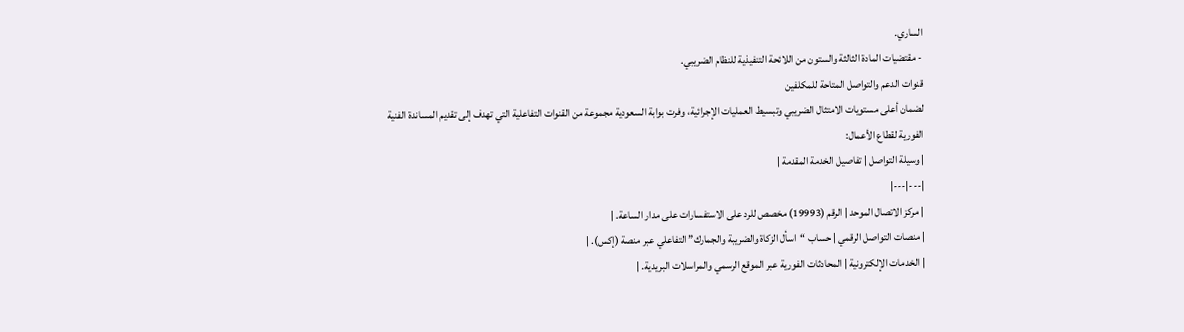الساري.
- مقتضيات المادة الثالثة والستون من اللائحة التنفيذية للنظام الضريبي.
قنوات الدعم والتواصل المتاحة للمكلفين
لضمان أعلى مستويات الامتثال الضريبي وتبسيط العمليات الإجرائية، وفرت بوابة السعودية مجموعة من القنوات التفاعلية التي تهدف إلى تقديم المساندة الفنية الفورية لقطاع الأعمال:
| وسيلة التواصل | تفاصيل الخدمة المقدمة |
|---|---|
| مركز الاتصال الموحد | الرقم (19993) مخصص للرد على الاستفسارات على مدار الساعة. |
| منصات التواصل الرقمي | حساب “اسأل الزكاة والضريبة والجمارك” التفاعلي عبر منصة (إكس). |
| الخدمات الإلكترونية | المحادثات الفورية عبر الموقع الرسمي والمراسلات البريدية. |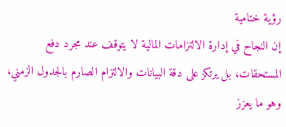رؤية ختامية
إن النجاح في إدارة الالتزامات المالية لا يتوقف عند مجرد دفع المستحقات، بل يرتكز على دقة البيانات والالتزام الصارم بالجدول الزمني، وهو ما يعزز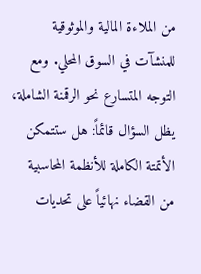من الملاءة المالية والموثوقية للمنشآت في السوق المحلي. ومع التوجه المتسارع نحو الرقمنة الشاملة، يظل السؤال قائماً: هل ستتمكن الأتمتة الكاملة للأنظمة المحاسبية من القضاء نهائياً على تحديات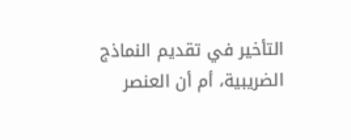التأخير في تقديم النماذج الضريبية، أم أن العنصر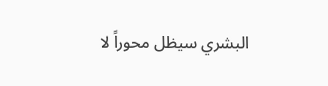البشري سيظل محوراً لا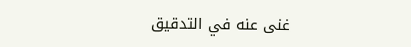غنى عنه في التدقيق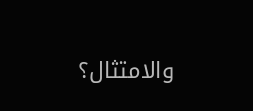والامتثال؟